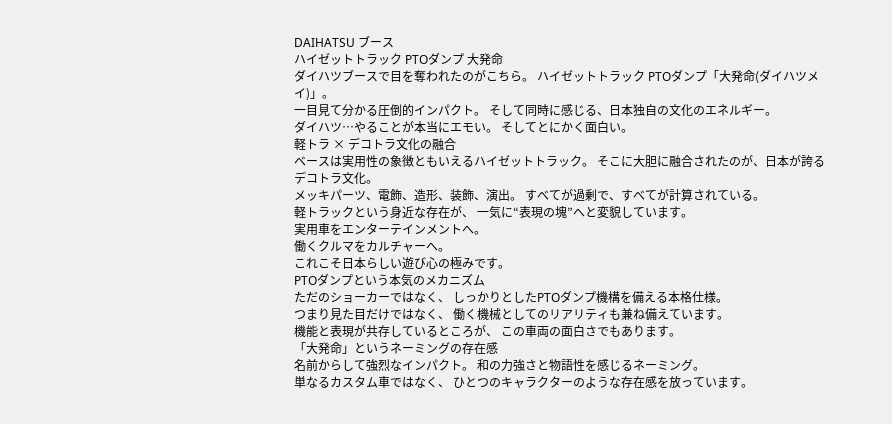DAIHATSU ブース
ハイゼットトラック PTOダンプ 大発命
ダイハツブースで目を奪われたのがこちら。 ハイゼットトラック PTOダンプ「大発命(ダイハツメイ)」。
一目見て分かる圧倒的インパクト。 そして同時に感じる、日本独自の文化のエネルギー。
ダイハツ…やることが本当にエモい。 そしてとにかく面白い。
軽トラ × デコトラ文化の融合
ベースは実用性の象徴ともいえるハイゼットトラック。 そこに大胆に融合されたのが、日本が誇るデコトラ文化。
メッキパーツ、電飾、造形、装飾、演出。 すべてが過剰で、すべてが計算されている。
軽トラックという身近な存在が、 一気に“表現の塊”へと変貌しています。
実用車をエンターテインメントへ。
働くクルマをカルチャーへ。
これこそ日本らしい遊び心の極みです。
PTOダンプという本気のメカニズム
ただのショーカーではなく、 しっかりとしたPTOダンプ機構を備える本格仕様。
つまり見た目だけではなく、 働く機械としてのリアリティも兼ね備えています。
機能と表現が共存しているところが、 この車両の面白さでもあります。
「大発命」というネーミングの存在感
名前からして強烈なインパクト。 和の力強さと物語性を感じるネーミング。
単なるカスタム車ではなく、 ひとつのキャラクターのような存在感を放っています。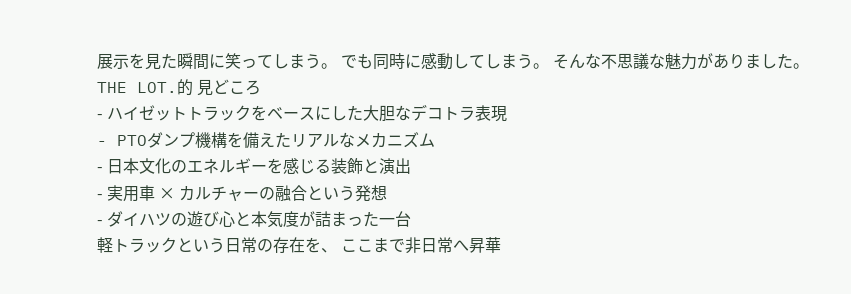展示を見た瞬間に笑ってしまう。 でも同時に感動してしまう。 そんな不思議な魅力がありました。
THE LOT.的 見どころ
- ハイゼットトラックをベースにした大胆なデコトラ表現
- PTOダンプ機構を備えたリアルなメカニズム
- 日本文化のエネルギーを感じる装飾と演出
- 実用車 × カルチャーの融合という発想
- ダイハツの遊び心と本気度が詰まった一台
軽トラックという日常の存在を、 ここまで非日常へ昇華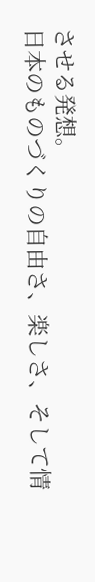させる発想。
日本のものづくりの自由さ、楽しさ、そして情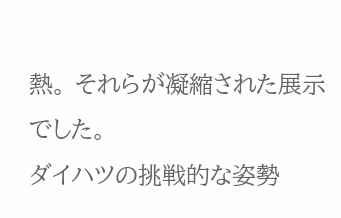熱。 それらが凝縮された展示でした。
ダイハツの挑戦的な姿勢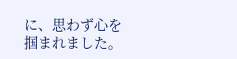に、思わず心を掴まれました。